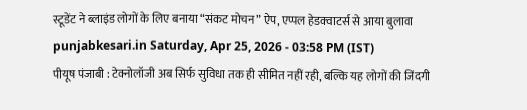स्टूडेंट ने ब्लाइंड लोगों के लिए बनाया “संकट मोचन” ऐप, एप्पल हेडक्वाटर्स से आया बुलावा
punjabkesari.in Saturday, Apr 25, 2026 - 03:58 PM (IST)
पीयूष पंजाबी : टेक्नोलॉजी अब सिर्फ सुविधा तक ही सीमित नहीं रही, बल्कि यह लोगों की जिंदगी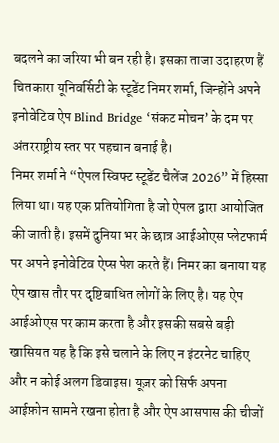बदलने का जरिया भी बन रही है। इसका ताजा उदाहरण हैं चितकारा यूनिवर्सिटी के स्टूडेंट निमर शर्मा, जिन्होंने अपने इनोवेटिव ऐप Blind Bridge ‘संकट मोचन’ के दम पर अंतरराष्ट्रीय स्तर पर पहचान बनाई है।
निमर शर्मा ने “ऐपल स्विफ्ट स्टूडेंट चैलेंज 2026” में हिस्सा लिया था। यह एक प्रतियोगिता है जो ऐपल द्वारा आयोजित की जाती है। इसमें दुनिया भर के छात्र आईओएस प्लेटफार्म पर अपने इनोवेटिव ऐप्स पेश करते हैं। निमर का बनाया यह ऐप खास तौर पर दृष्टिबाधित लोगों के लिए है। यह ऐप आईओएस पर काम करता है और इसकी सबसे बड़ी खासियत यह है कि इसे चलाने के लिए न इंटरनेट चाहिए और न कोई अलग डिवाइस। यूज़र को सिर्फ अपना आईफ़ोन सामने रखना होता है और ऐप आसपास की चीजों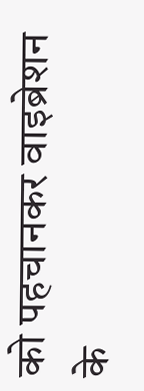को पहचानकर वाइब्रेशन के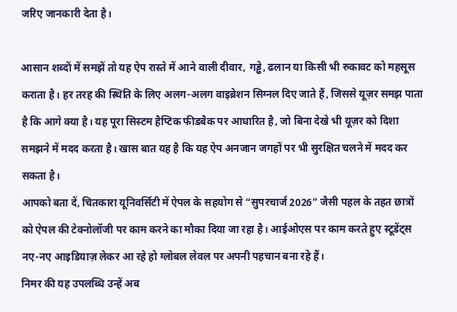जरिए जानकारी देता है।

आसान शब्दों में समझें तो यह ऐप रास्ते में आने वाली दीवार, गड्ढे, ढलान या किसी भी रुकावट को महसूस कराता है। हर तरह की स्थिति के लिए अलग-अलग वाइब्रेशन सिग्नल दिए जाते हैं, जिससे यूज़र समझ पाता है कि आगे क्या है। यह पूरा सिस्टम हैप्टिक फीडबैक पर आधारित है, जो बिना देखे भी यूज़र को दिशा समझने में मदद करता है। खास बात यह है कि यह ऐप अनजान जगहों पर भी सुरक्षित चलने में मदद कर सकता है।
आपको बता दें, चितकारा यूनिवर्सिटी में ऐपल के सहयोग से “सुपरचार्ज 2026” जैसी पहल के तहत छात्रों को ऐपल की टेक्नोलॉजी पर काम करने का मौका दिया जा रहा है। आईओएस पर काम करते हुए स्टूडेंट्स नए-नए आइडियाज़ लेकर आ रहे हो ग्लोबल लेवल पर अपनी पहचान बना रहे हैं।
निमर की यह उपलब्धि उन्हें अब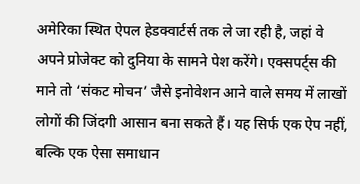अमेरिका स्थित ऐपल हेडक्वार्टर्स तक ले जा रही है, जहां वे अपने प्रोजेक्ट को दुनिया के सामने पेश करेंगे। एक्सपर्ट्स की माने तो ‘संकट मोचन’ जैसे इनोवेशन आने वाले समय में लाखों लोगों की जिंदगी आसान बना सकते हैं। यह सिर्फ एक ऐप नहीं, बल्कि एक ऐसा समाधान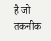है जो तकनीक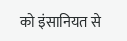को इंसानियत से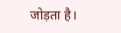जोड़ता है।